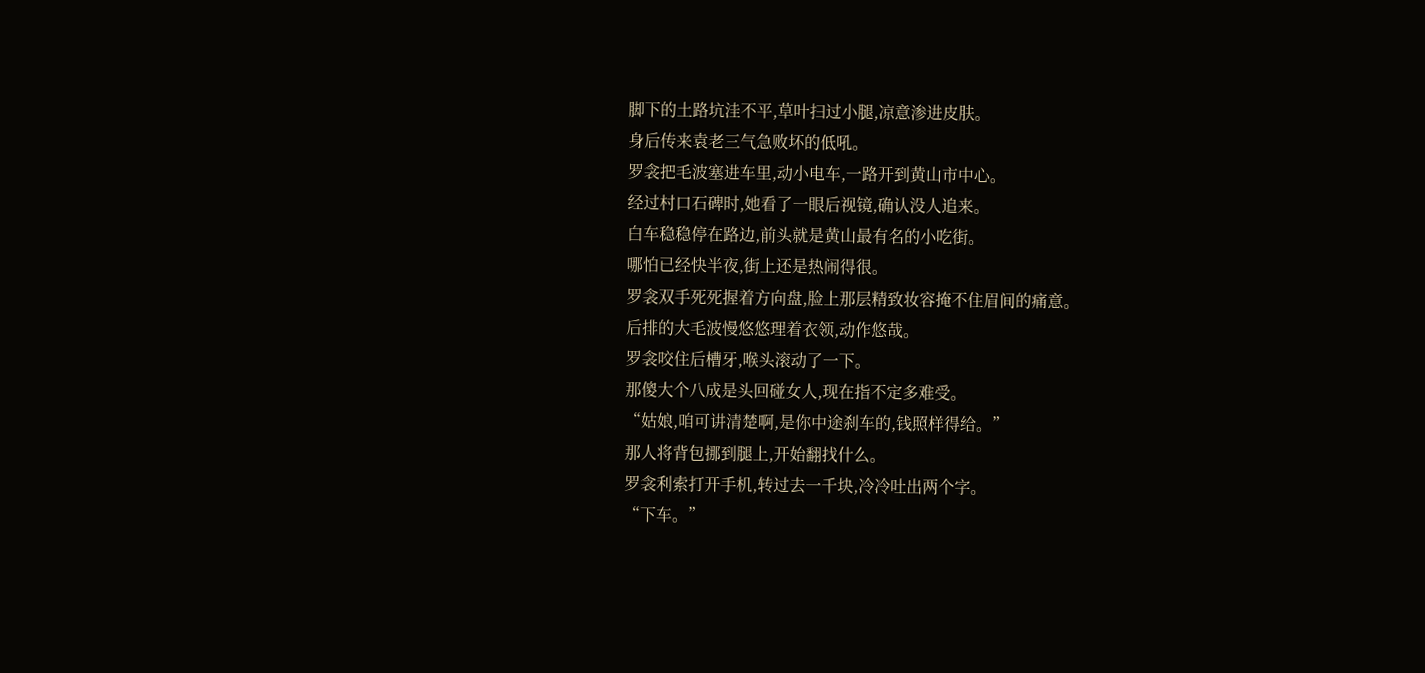脚下的土路坑洼不平,草叶扫过小腿,凉意渗进皮肤。
身后传来袁老三气急败坏的低吼。
罗衾把毛波塞进车里,动小电车,一路开到黄山市中心。
经过村口石碑时,她看了一眼后视镜,确认没人追来。
白车稳稳停在路边,前头就是黄山最有名的小吃街。
哪怕已经快半夜,街上还是热闹得很。
罗衾双手死死握着方向盘,脸上那层精致妆容掩不住眉间的痛意。
后排的大毛波慢悠悠理着衣领,动作悠哉。
罗衾咬住后槽牙,喉头滚动了一下。
那傻大个八成是头回碰女人,现在指不定多难受。
“姑娘,咱可讲清楚啊,是你中途刹车的,钱照样得给。”
那人将背包挪到腿上,开始翻找什么。
罗衾利索打开手机,转过去一千块,冷冷吐出两个字。
“下车。”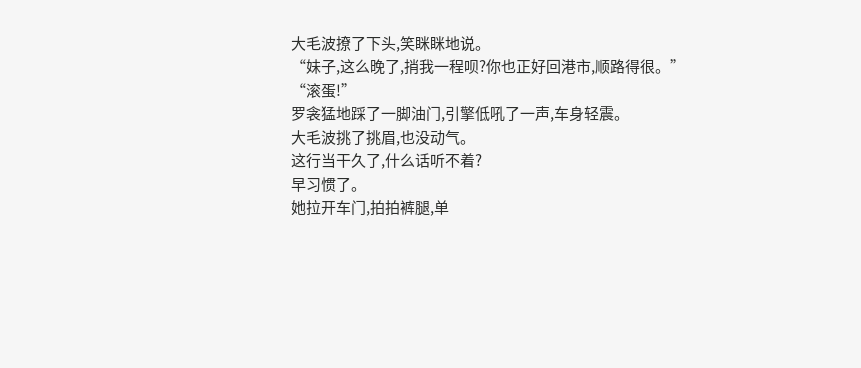大毛波撩了下头,笑眯眯地说。
“妹子,这么晚了,捎我一程呗?你也正好回港市,顺路得很。”
“滚蛋!”
罗衾猛地踩了一脚油门,引擎低吼了一声,车身轻震。
大毛波挑了挑眉,也没动气。
这行当干久了,什么话听不着?
早习惯了。
她拉开车门,拍拍裤腿,单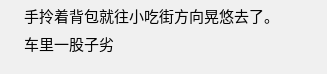手拎着背包就往小吃街方向晃悠去了。
车里一股子劣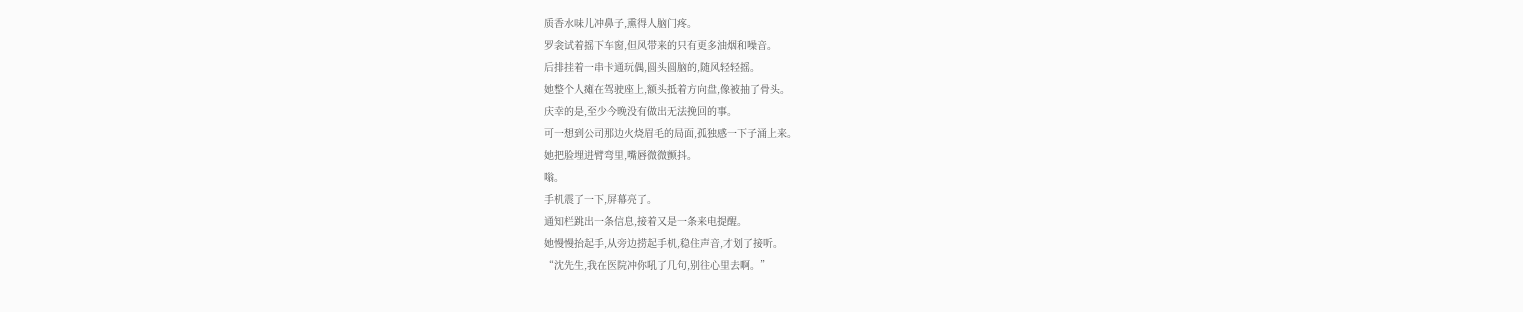质香水味儿冲鼻子,熏得人脑门疼。
罗衾试着摇下车窗,但风带来的只有更多油烟和噪音。
后排挂着一串卡通玩偶,圆头圆脑的,随风轻轻摇。
她整个人瘫在驾驶座上,额头抵着方向盘,像被抽了骨头。
庆幸的是,至少今晚没有做出无法挽回的事。
可一想到公司那边火烧眉毛的局面,孤独感一下子涌上来。
她把脸埋进臂弯里,嘴唇微微颤抖。
嗡。
手机震了一下,屏幕亮了。
通知栏跳出一条信息,接着又是一条来电提醒。
她慢慢抬起手,从旁边捞起手机,稳住声音,才划了接听。
“沈先生,我在医院冲你吼了几句,别往心里去啊。”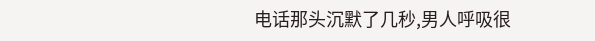电话那头沉默了几秒,男人呼吸很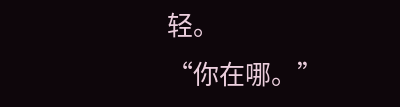轻。
“你在哪。”